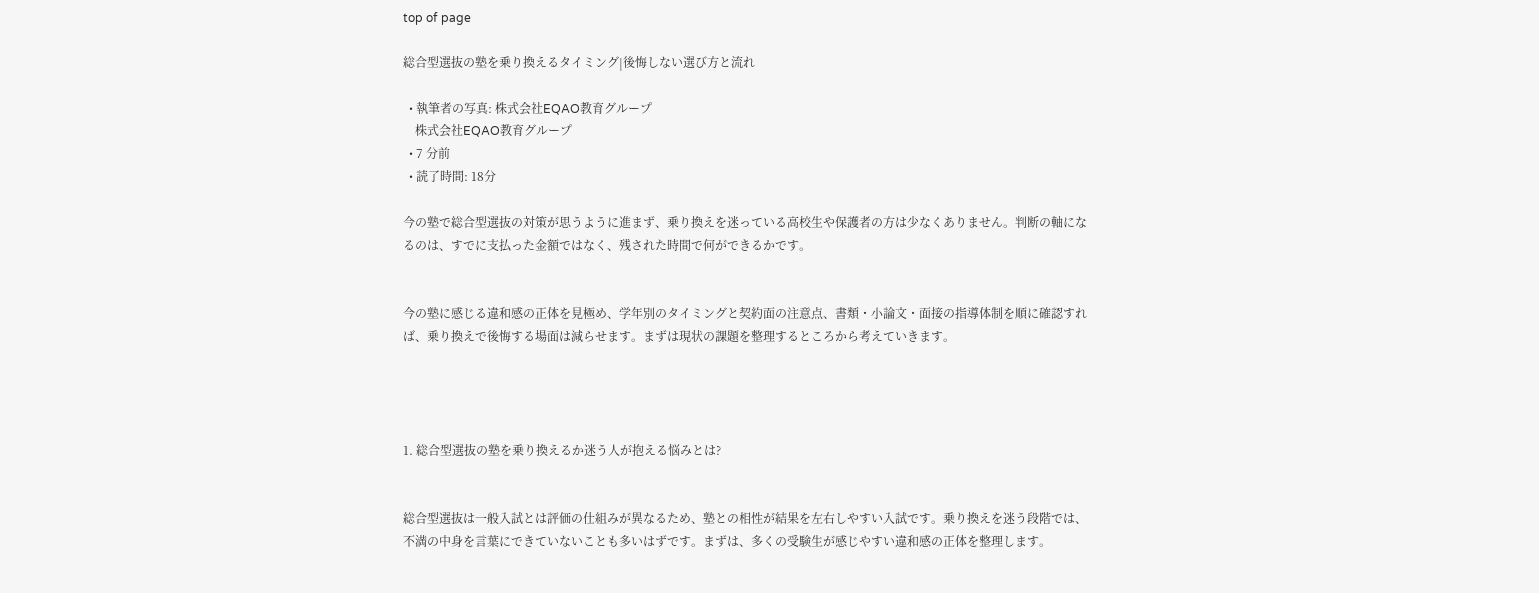top of page

総合型選抜の塾を乗り換えるタイミング|後悔しない選び方と流れ

  • 執筆者の写真: 株式会社EQAO教育グループ
    株式会社EQAO教育グループ
  • 7 分前
  • 読了時間: 18分

今の塾で総合型選抜の対策が思うように進まず、乗り換えを迷っている高校生や保護者の方は少なくありません。判断の軸になるのは、すでに支払った金額ではなく、残された時間で何ができるかです。


今の塾に感じる違和感の正体を見極め、学年別のタイミングと契約面の注意点、書類・小論文・面接の指導体制を順に確認すれば、乗り換えで後悔する場面は減らせます。まずは現状の課題を整理するところから考えていきます。




1. 総合型選抜の塾を乗り換えるか迷う人が抱える悩みとは?


総合型選抜は一般入試とは評価の仕組みが異なるため、塾との相性が結果を左右しやすい入試です。乗り換えを迷う段階では、不満の中身を言葉にできていないことも多いはずです。まずは、多くの受験生が感じやすい違和感の正体を整理します。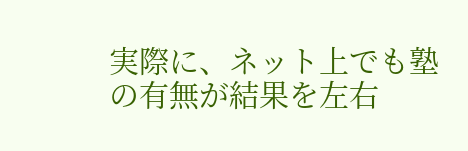実際に、ネット上でも塾の有無が結果を左右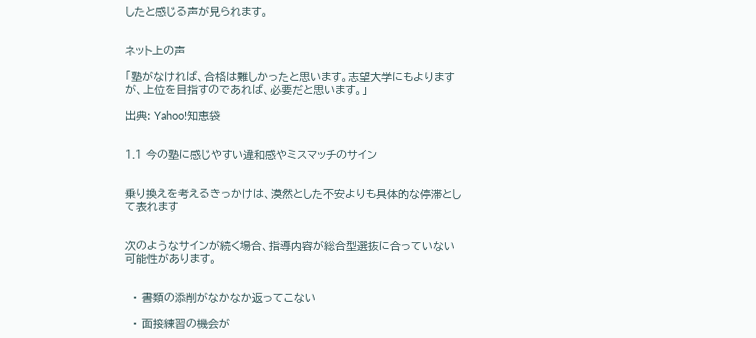したと感じる声が見られます。


ネット上の声

「塾がなければ、合格は難しかったと思います。志望大学にもよりますが、上位を目指すのであれば、必要だと思います。」

出典: Yahoo!知恵袋


1.1 今の塾に感じやすい違和感やミスマッチのサイン


乗り換えを考えるきっかけは、漠然とした不安よりも具体的な停滞として表れます


次のようなサインが続く場合、指導内容が総合型選抜に合っていない可能性があります。


  • 書類の添削がなかなか返ってこない

  • 面接練習の機会が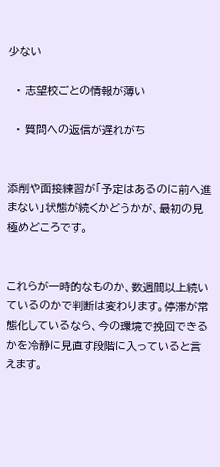少ない

  • 志望校ごとの情報が薄い

  • 質問への返信が遅れがち


添削や面接練習が「予定はあるのに前へ進まない」状態が続くかどうかが、最初の見極めどころです。


これらが一時的なものか、数週間以上続いているのかで判断は変わります。停滞が常態化しているなら、今の環境で挽回できるかを冷静に見直す段階に入っていると言えます。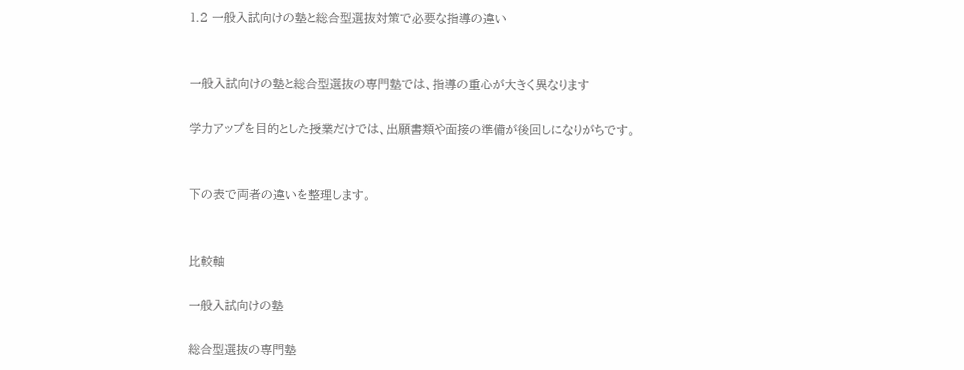1.2 一般入試向けの塾と総合型選抜対策で必要な指導の違い


一般入試向けの塾と総合型選抜の専門塾では、指導の重心が大きく異なります

学力アップを目的とした授業だけでは、出願書類や面接の準備が後回しになりがちです。


下の表で両者の違いを整理します。


比較軸

一般入試向けの塾

総合型選抜の専門塾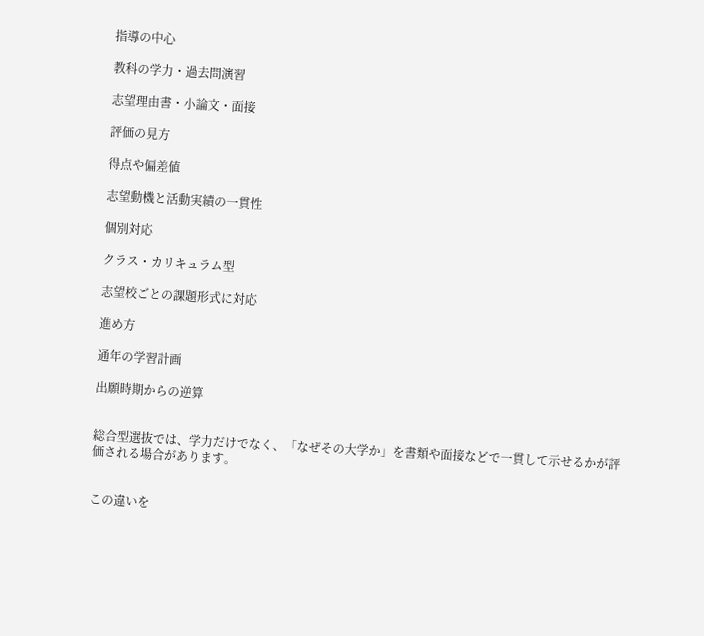指導の中心

教科の学力・過去問演習

志望理由書・小論文・面接

評価の見方

得点や偏差値

志望動機と活動実績の一貫性

個別対応

クラス・カリキュラム型

志望校ごとの課題形式に対応

進め方

通年の学習計画

出願時期からの逆算


総合型選抜では、学力だけでなく、「なぜその大学か」を書類や面接などで一貫して示せるかが評価される場合があります。


この違いを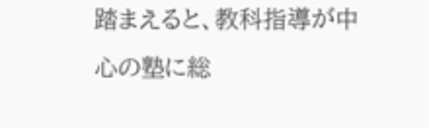踏まえると、教科指導が中心の塾に総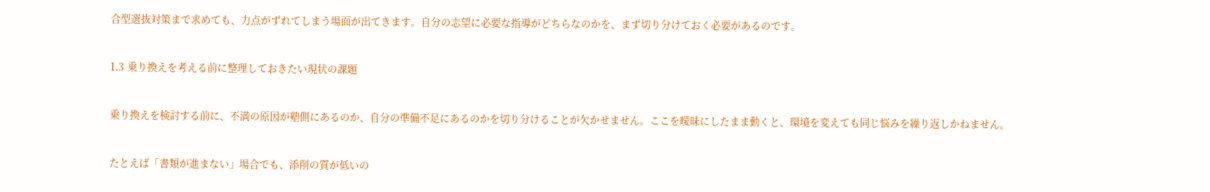合型選抜対策まで求めても、力点がずれてしまう場面が出てきます。自分の志望に必要な指導がどちらなのかを、まず切り分けておく必要があるのです。


1.3 乗り換えを考える前に整理しておきたい現状の課題


乗り換えを検討する前に、不満の原因が塾側にあるのか、自分の準備不足にあるのかを切り分けることが欠かせません。ここを曖昧にしたまま動くと、環境を変えても同じ悩みを繰り返しかねません。


たとえば「書類が進まない」場合でも、添削の質が低いの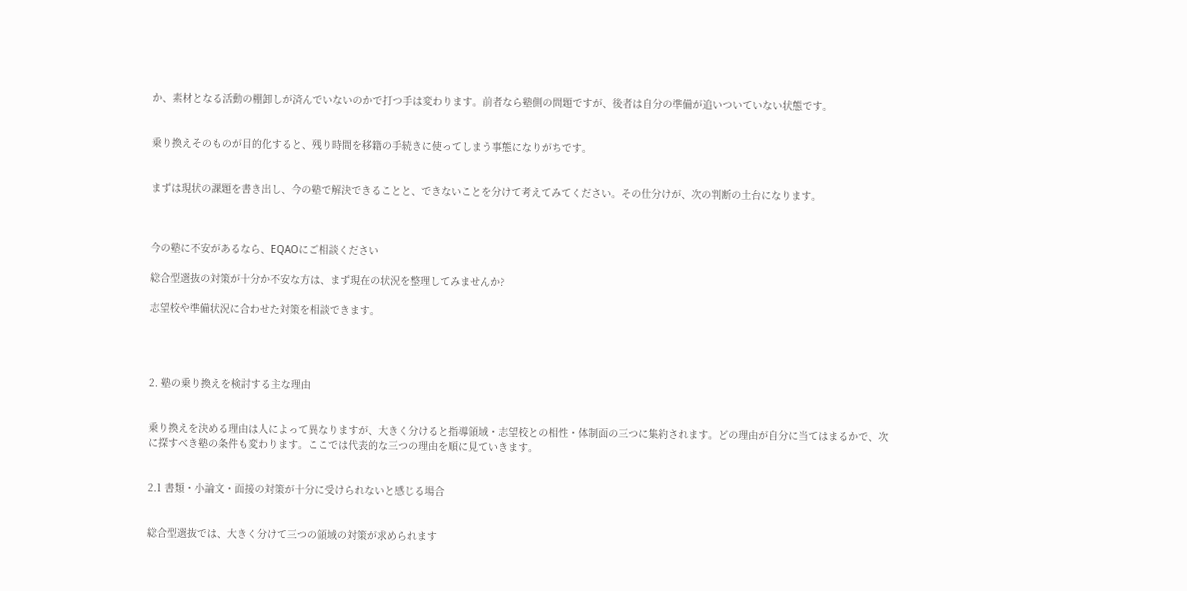か、素材となる活動の棚卸しが済んでいないのかで打つ手は変わります。前者なら塾側の問題ですが、後者は自分の準備が追いついていない状態です。


乗り換えそのものが目的化すると、残り時間を移籍の手続きに使ってしまう事態になりがちです。


まずは現状の課題を書き出し、今の塾で解決できることと、できないことを分けて考えてみてください。その仕分けが、次の判断の土台になります。



今の塾に不安があるなら、EQAOにご相談ください

総合型選抜の対策が十分か不安な方は、まず現在の状況を整理してみませんか?

志望校や準備状況に合わせた対策を相談できます。




2. 塾の乗り換えを検討する主な理由


乗り換えを決める理由は人によって異なりますが、大きく分けると指導領域・志望校との相性・体制面の三つに集約されます。どの理由が自分に当てはまるかで、次に探すべき塾の条件も変わります。ここでは代表的な三つの理由を順に見ていきます。


2.1 書類・小論文・面接の対策が十分に受けられないと感じる場合


総合型選抜では、大きく分けて三つの領域の対策が求められます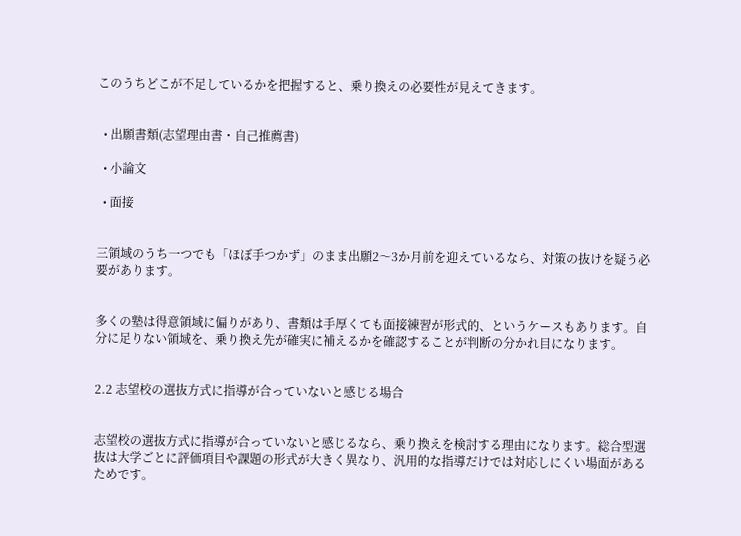このうちどこが不足しているかを把握すると、乗り換えの必要性が見えてきます。


  • 出願書類(志望理由書・自己推薦書)

  • 小論文

  • 面接


三領域のうち一つでも「ほぼ手つかず」のまま出願2〜3か月前を迎えているなら、対策の抜けを疑う必要があります。


多くの塾は得意領域に偏りがあり、書類は手厚くても面接練習が形式的、というケースもあります。自分に足りない領域を、乗り換え先が確実に補えるかを確認することが判断の分かれ目になります。


2.2 志望校の選抜方式に指導が合っていないと感じる場合


志望校の選抜方式に指導が合っていないと感じるなら、乗り換えを検討する理由になります。総合型選抜は大学ごとに評価項目や課題の形式が大きく異なり、汎用的な指導だけでは対応しにくい場面があるためです。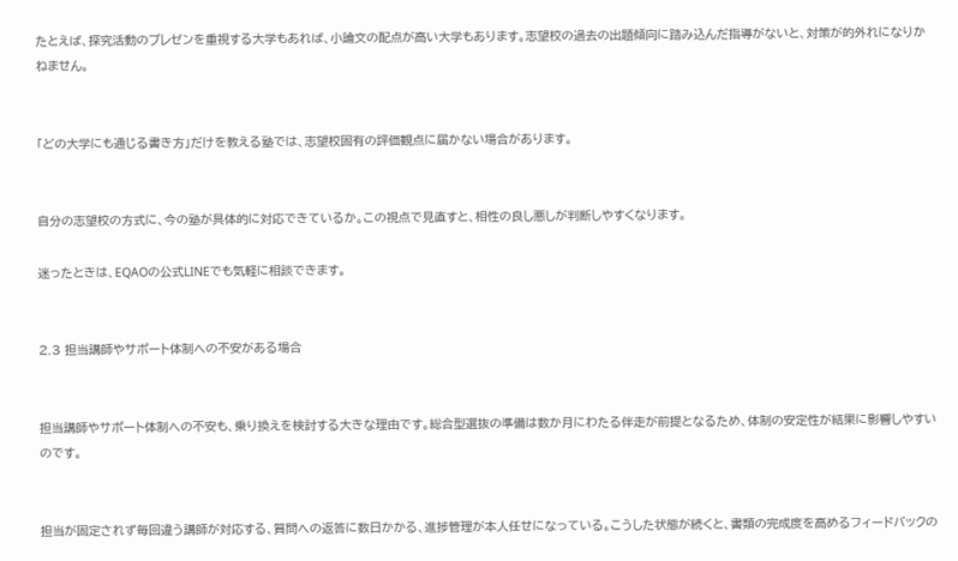たとえば、探究活動のプレゼンを重視する大学もあれば、小論文の配点が高い大学もあります。志望校の過去の出題傾向に踏み込んだ指導がないと、対策が的外れになりかねません。


「どの大学にも通じる書き方」だけを教える塾では、志望校固有の評価観点に届かない場合があります。


自分の志望校の方式に、今の塾が具体的に対応できているか。この視点で見直すと、相性の良し悪しが判断しやすくなります。

迷ったときは、EQAOの公式LINEでも気軽に相談できます。


2.3 担当講師やサポート体制への不安がある場合


担当講師やサポート体制への不安も、乗り換えを検討する大きな理由です。総合型選抜の準備は数か月にわたる伴走が前提となるため、体制の安定性が結果に影響しやすいのです。


担当が固定されず毎回違う講師が対応する、質問への返答に数日かかる、進捗管理が本人任せになっている。こうした状態が続くと、書類の完成度を高めるフィードバックの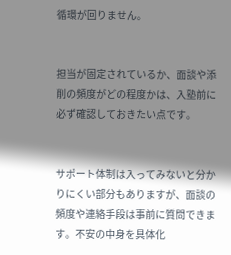循環が回りません。


担当が固定されているか、面談や添削の頻度がどの程度かは、入塾前に必ず確認しておきたい点です。


サポート体制は入ってみないと分かりにくい部分もありますが、面談の頻度や連絡手段は事前に質問できます。不安の中身を具体化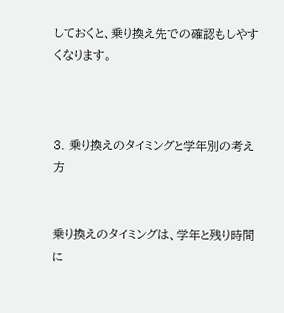しておくと、乗り換え先での確認もしやすくなります。



3. 乗り換えのタイミングと学年別の考え方


乗り換えのタイミングは、学年と残り時間に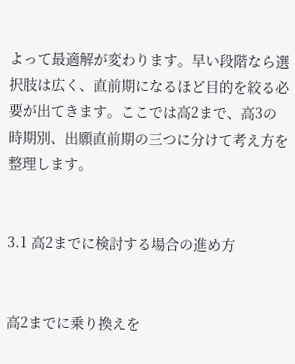よって最適解が変わります。早い段階なら選択肢は広く、直前期になるほど目的を絞る必要が出てきます。ここでは高2まで、高3の時期別、出願直前期の三つに分けて考え方を整理します。


3.1 高2までに検討する場合の進め方


高2までに乗り換えを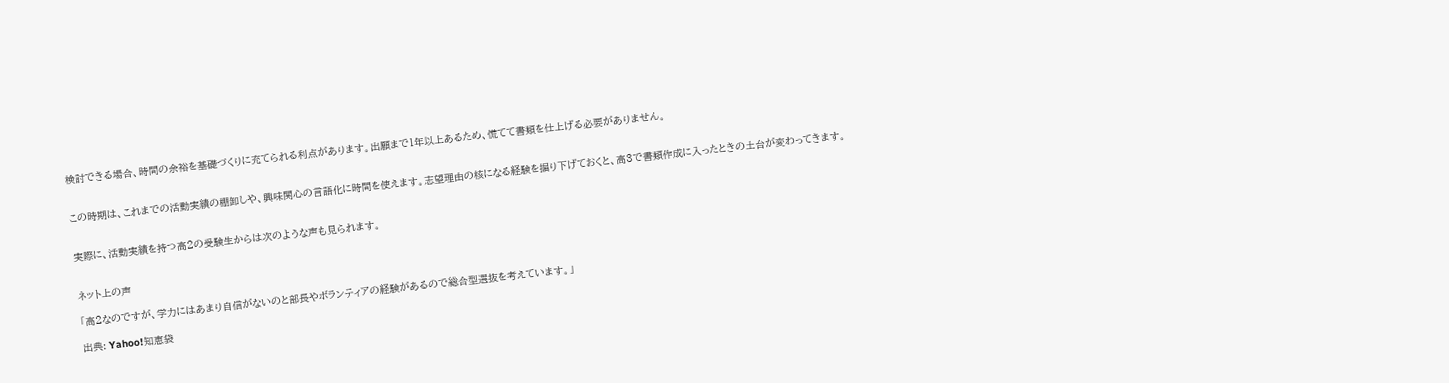検討できる場合、時間の余裕を基礎づくりに充てられる利点があります。出願まで1年以上あるため、慌てて書類を仕上げる必要がありません。


この時期は、これまでの活動実績の棚卸しや、興味関心の言語化に時間を使えます。志望理由の核になる経験を掘り下げておくと、高3で書類作成に入ったときの土台が変わってきます。


実際に、活動実績を持つ高2の受験生からは次のような声も見られます。


ネット上の声

「高2なのですが、学力にはあまり自信がないのと部長やボランティアの経験があるので総合型選抜を考えています。」

出典: Yahoo!知恵袋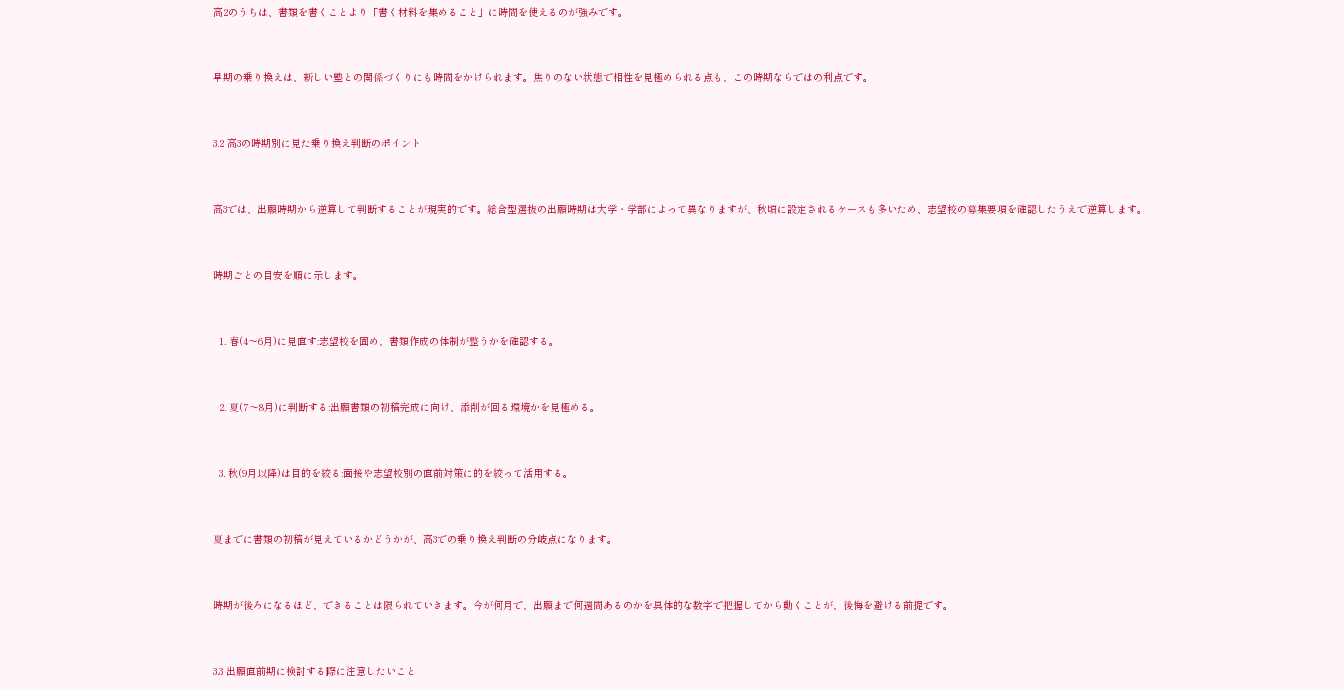高2のうちは、書類を書くことより「書く材料を集めること」に時間を使えるのが強みです。


早期の乗り換えは、新しい塾との関係づくりにも時間をかけられます。焦りのない状態で相性を見極められる点も、この時期ならではの利点です。


3.2 高3の時期別に見た乗り換え判断のポイント


高3では、出願時期から逆算して判断することが現実的です。総合型選抜の出願時期は大学・学部によって異なりますが、秋頃に設定されるケースも多いため、志望校の募集要項を確認したうえで逆算します。


時期ごとの目安を順に示します。


  1. 春(4〜6月)に見直す:志望校を固め、書類作成の体制が整うかを確認する。


  2. 夏(7〜8月)に判断する:出願書類の初稿完成に向け、添削が回る環境かを見極める。


  3. 秋(9月以降)は目的を絞る:面接や志望校別の直前対策に的を絞って活用する。


夏までに書類の初稿が見えているかどうかが、高3での乗り換え判断の分岐点になります。


時期が後ろになるほど、できることは限られていきます。今が何月で、出願まで何週間あるのかを具体的な数字で把握してから動くことが、後悔を避ける前提です。


3.3 出願直前期に検討する際に注意したいこと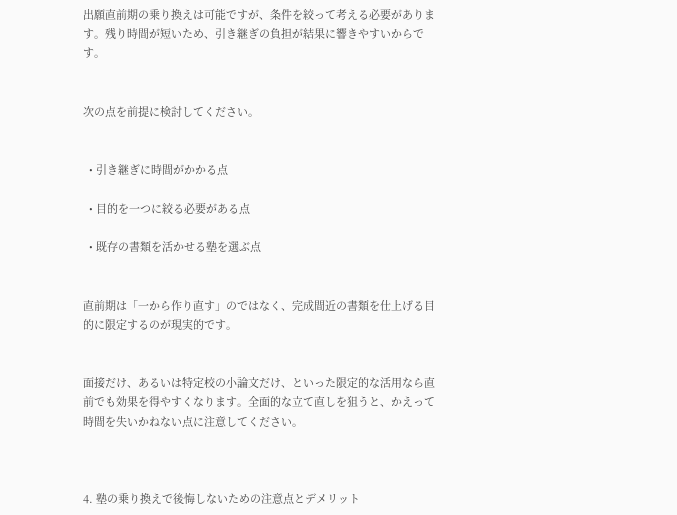出願直前期の乗り換えは可能ですが、条件を絞って考える必要があります。残り時間が短いため、引き継ぎの負担が結果に響きやすいからです。


次の点を前提に検討してください。


  • 引き継ぎに時間がかかる点

  • 目的を一つに絞る必要がある点

  • 既存の書類を活かせる塾を選ぶ点


直前期は「一から作り直す」のではなく、完成間近の書類を仕上げる目的に限定するのが現実的です。


面接だけ、あるいは特定校の小論文だけ、といった限定的な活用なら直前でも効果を得やすくなります。全面的な立て直しを狙うと、かえって時間を失いかねない点に注意してください。



4. 塾の乗り換えで後悔しないための注意点とデメリット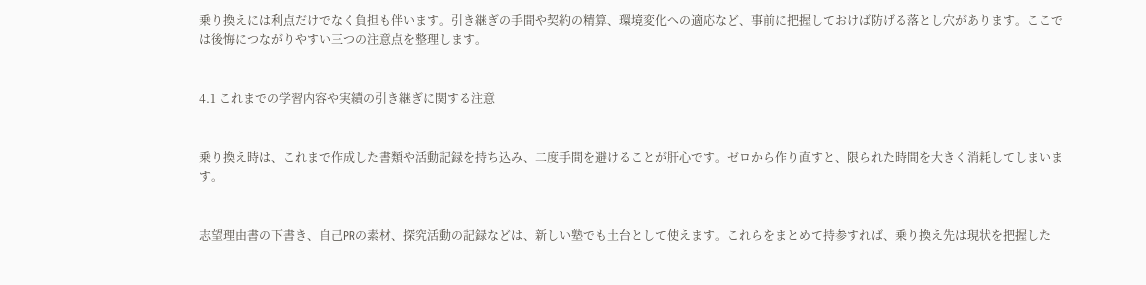乗り換えには利点だけでなく負担も伴います。引き継ぎの手間や契約の精算、環境変化への適応など、事前に把握しておけば防げる落とし穴があります。ここでは後悔につながりやすい三つの注意点を整理します。


4.1 これまでの学習内容や実績の引き継ぎに関する注意


乗り換え時は、これまで作成した書類や活動記録を持ち込み、二度手間を避けることが肝心です。ゼロから作り直すと、限られた時間を大きく消耗してしまいます。


志望理由書の下書き、自己PRの素材、探究活動の記録などは、新しい塾でも土台として使えます。これらをまとめて持参すれば、乗り換え先は現状を把握した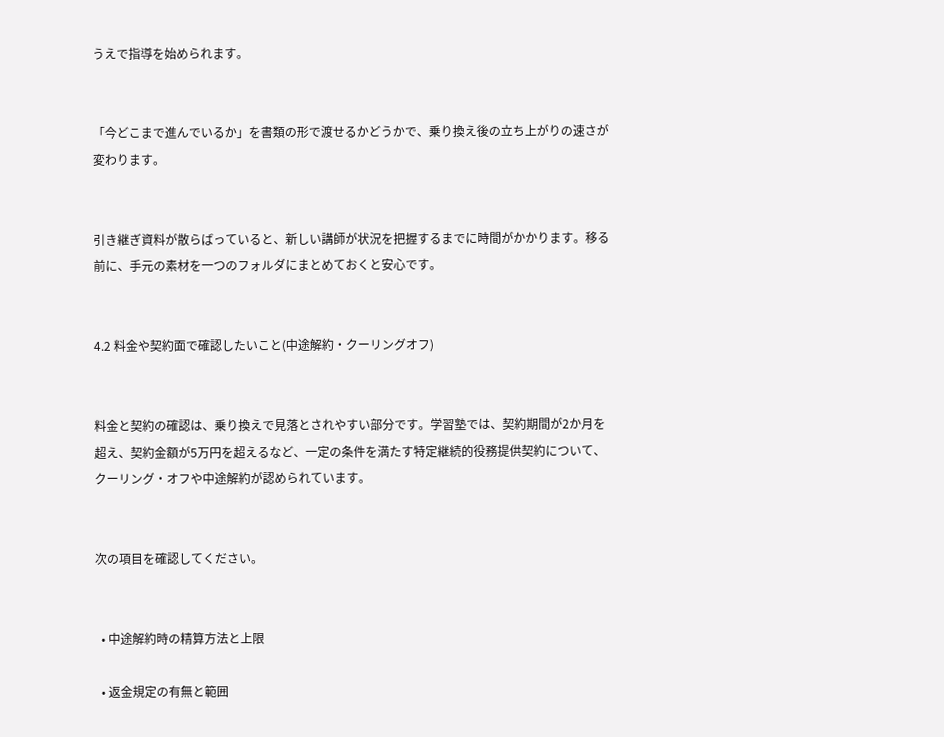うえで指導を始められます。


「今どこまで進んでいるか」を書類の形で渡せるかどうかで、乗り換え後の立ち上がりの速さが変わります。


引き継ぎ資料が散らばっていると、新しい講師が状況を把握するまでに時間がかかります。移る前に、手元の素材を一つのフォルダにまとめておくと安心です。


4.2 料金や契約面で確認したいこと(中途解約・クーリングオフ)


料金と契約の確認は、乗り換えで見落とされやすい部分です。学習塾では、契約期間が2か月を超え、契約金額が5万円を超えるなど、一定の条件を満たす特定継続的役務提供契約について、クーリング・オフや中途解約が認められています。


次の項目を確認してください。


  • 中途解約時の精算方法と上限

  • 返金規定の有無と範囲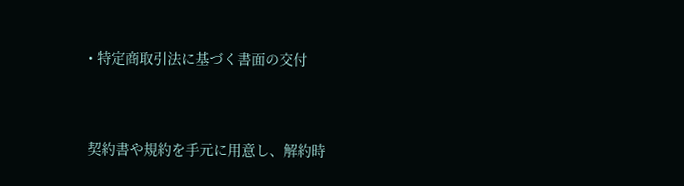• 特定商取引法に基づく書面の交付


契約書や規約を手元に用意し、解約時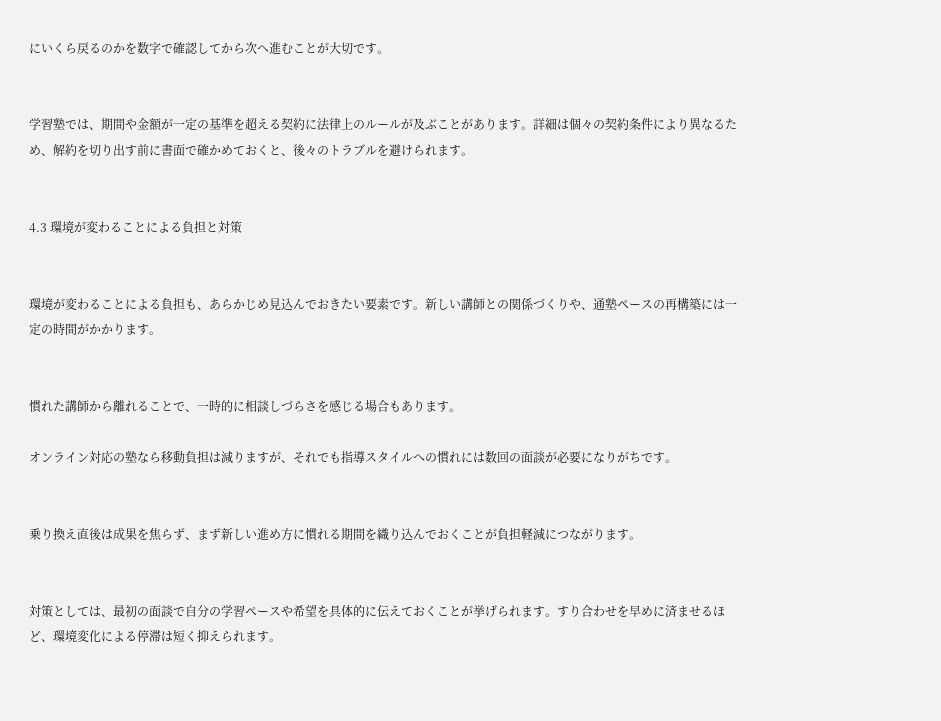にいくら戻るのかを数字で確認してから次へ進むことが大切です。


学習塾では、期間や金額が一定の基準を超える契約に法律上のルールが及ぶことがあります。詳細は個々の契約条件により異なるため、解約を切り出す前に書面で確かめておくと、後々のトラブルを避けられます。


4.3 環境が変わることによる負担と対策


環境が変わることによる負担も、あらかじめ見込んでおきたい要素です。新しい講師との関係づくりや、通塾ペースの再構築には一定の時間がかかります。


慣れた講師から離れることで、一時的に相談しづらさを感じる場合もあります。

オンライン対応の塾なら移動負担は減りますが、それでも指導スタイルへの慣れには数回の面談が必要になりがちです。


乗り換え直後は成果を焦らず、まず新しい進め方に慣れる期間を織り込んでおくことが負担軽減につながります。


対策としては、最初の面談で自分の学習ペースや希望を具体的に伝えておくことが挙げられます。すり合わせを早めに済ませるほど、環境変化による停滞は短く抑えられます。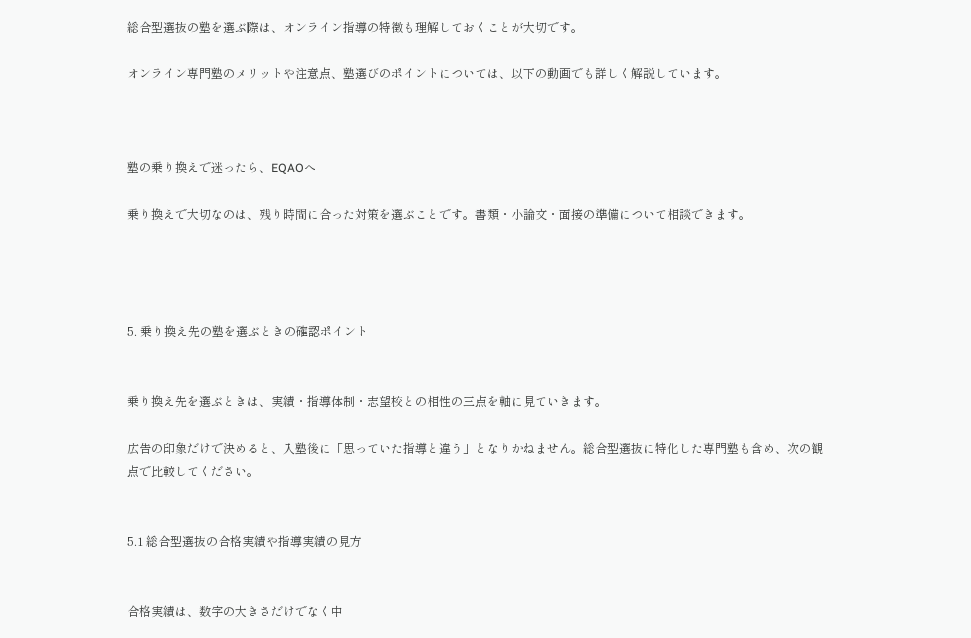総合型選抜の塾を選ぶ際は、オンライン指導の特徴も理解しておくことが大切です。

オンライン専門塾のメリットや注意点、塾選びのポイントについては、以下の動画でも詳しく解説しています。



塾の乗り換えで迷ったら、EQAOへ

乗り換えで大切なのは、残り時間に合った対策を選ぶことです。書類・小論文・面接の準備について相談できます。




5. 乗り換え先の塾を選ぶときの確認ポイント


乗り換え先を選ぶときは、実績・指導体制・志望校との相性の三点を軸に見ていきます。

広告の印象だけで決めると、入塾後に「思っていた指導と違う」となりかねません。総合型選抜に特化した専門塾も含め、次の観点で比較してください。


5.1 総合型選抜の合格実績や指導実績の見方


合格実績は、数字の大きさだけでなく中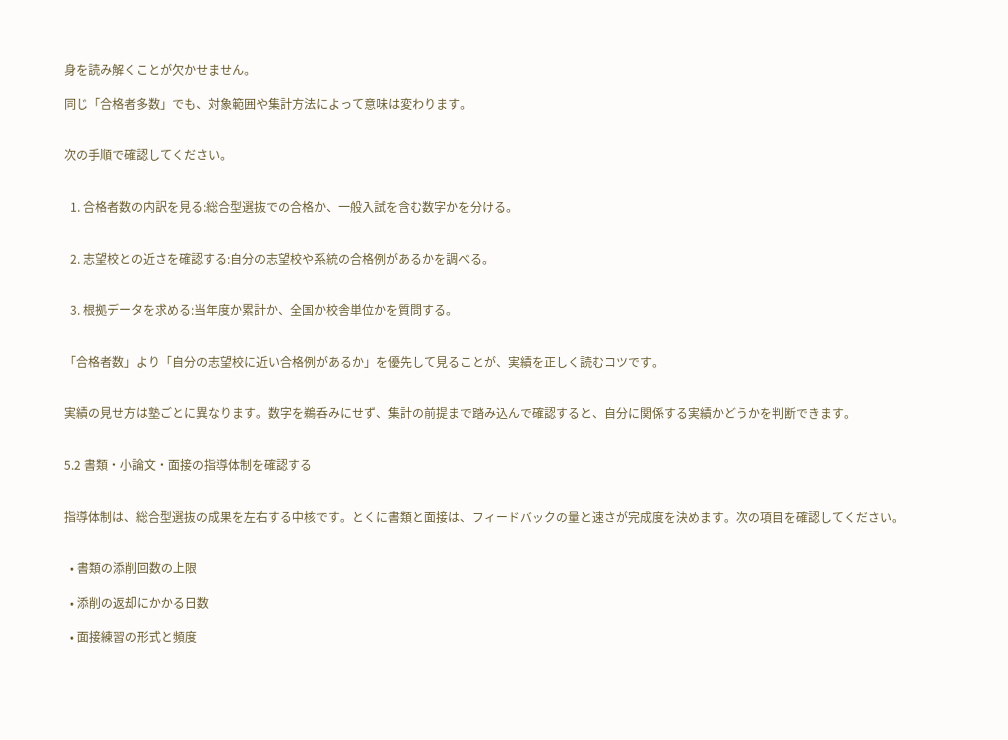身を読み解くことが欠かせません。

同じ「合格者多数」でも、対象範囲や集計方法によって意味は変わります。


次の手順で確認してください。


  1. 合格者数の内訳を見る:総合型選抜での合格か、一般入試を含む数字かを分ける。


  2. 志望校との近さを確認する:自分の志望校や系統の合格例があるかを調べる。


  3. 根拠データを求める:当年度か累計か、全国か校舎単位かを質問する。


「合格者数」より「自分の志望校に近い合格例があるか」を優先して見ることが、実績を正しく読むコツです。


実績の見せ方は塾ごとに異なります。数字を鵜呑みにせず、集計の前提まで踏み込んで確認すると、自分に関係する実績かどうかを判断できます。


5.2 書類・小論文・面接の指導体制を確認する


指導体制は、総合型選抜の成果を左右する中核です。とくに書類と面接は、フィードバックの量と速さが完成度を決めます。次の項目を確認してください。


  • 書類の添削回数の上限

  • 添削の返却にかかる日数

  • 面接練習の形式と頻度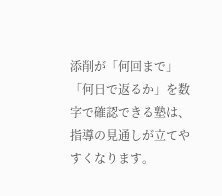添削が「何回まで」「何日で返るか」を数字で確認できる塾は、指導の見通しが立てやすくなります。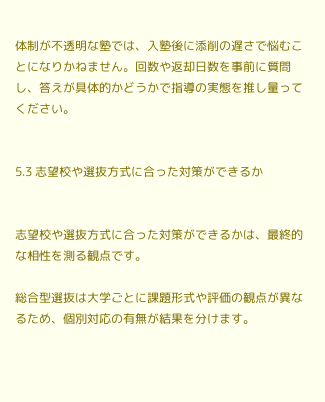体制が不透明な塾では、入塾後に添削の遅さで悩むことになりかねません。回数や返却日数を事前に質問し、答えが具体的かどうかで指導の実態を推し量ってください。


5.3 志望校や選抜方式に合った対策ができるか


志望校や選抜方式に合った対策ができるかは、最終的な相性を測る観点です。

総合型選抜は大学ごとに課題形式や評価の観点が異なるため、個別対応の有無が結果を分けます。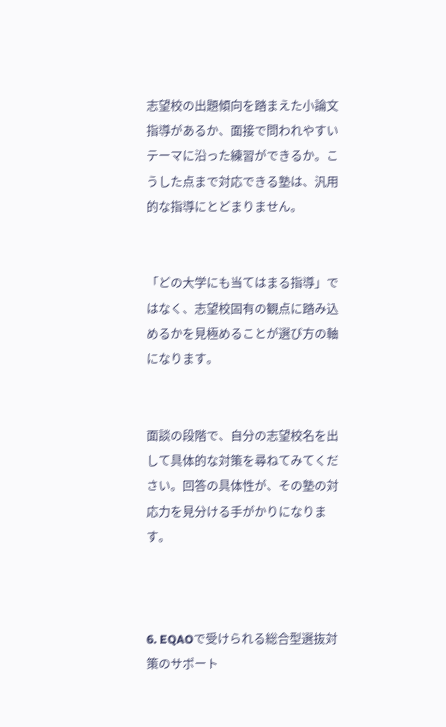志望校の出題傾向を踏まえた小論文指導があるか、面接で問われやすいテーマに沿った練習ができるか。こうした点まで対応できる塾は、汎用的な指導にとどまりません。


「どの大学にも当てはまる指導」ではなく、志望校固有の観点に踏み込めるかを見極めることが選び方の軸になります。


面談の段階で、自分の志望校名を出して具体的な対策を尋ねてみてください。回答の具体性が、その塾の対応力を見分ける手がかりになります。



6. EQAOで受けられる総合型選抜対策のサポート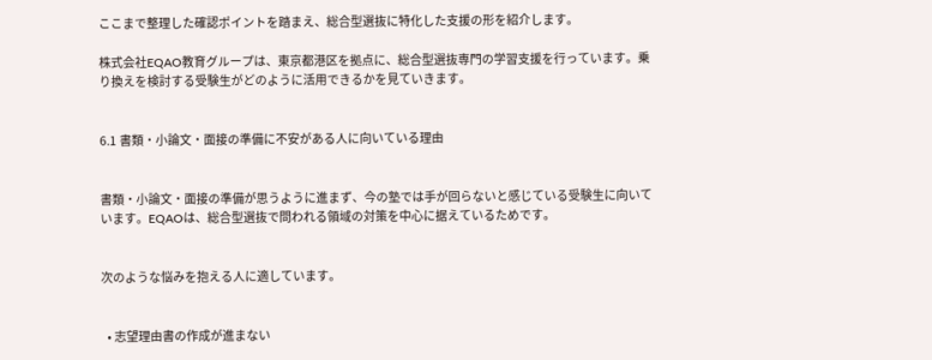ここまで整理した確認ポイントを踏まえ、総合型選抜に特化した支援の形を紹介します。

株式会社EQAO教育グループは、東京都港区を拠点に、総合型選抜専門の学習支援を行っています。乗り換えを検討する受験生がどのように活用できるかを見ていきます。


6.1 書類・小論文・面接の準備に不安がある人に向いている理由


書類・小論文・面接の準備が思うように進まず、今の塾では手が回らないと感じている受験生に向いています。EQAOは、総合型選抜で問われる領域の対策を中心に据えているためです。


次のような悩みを抱える人に適しています。


  • 志望理由書の作成が進まない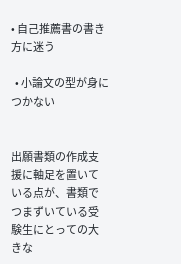• 自己推薦書の書き方に迷う

  • 小論文の型が身につかない


出願書類の作成支援に軸足を置いている点が、書類でつまずいている受験生にとっての大きな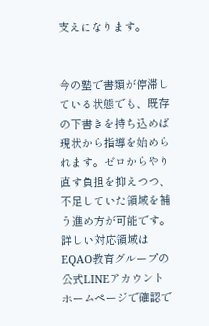支えになります。


今の塾で書類が停滞している状態でも、既存の下書きを持ち込めば現状から指導を始められます。ゼロからやり直す負担を抑えつつ、不足していた領域を補う進め方が可能です。詳しい対応領域はEQAO教育グループの公式LINEアカウントホームページで確認で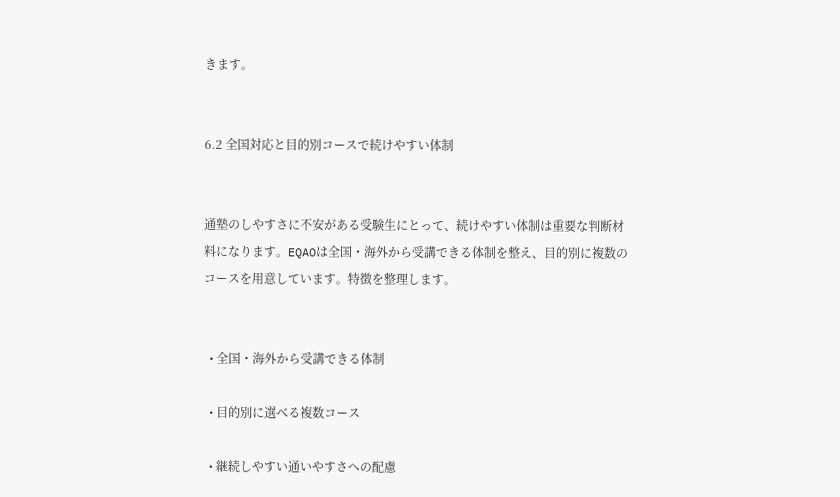きます。


6.2 全国対応と目的別コースで続けやすい体制


通塾のしやすさに不安がある受験生にとって、続けやすい体制は重要な判断材料になります。EQAOは全国・海外から受講できる体制を整え、目的別に複数のコースを用意しています。特徴を整理します。


  • 全国・海外から受講できる体制

  • 目的別に選べる複数コース

  • 継続しやすい通いやすさへの配慮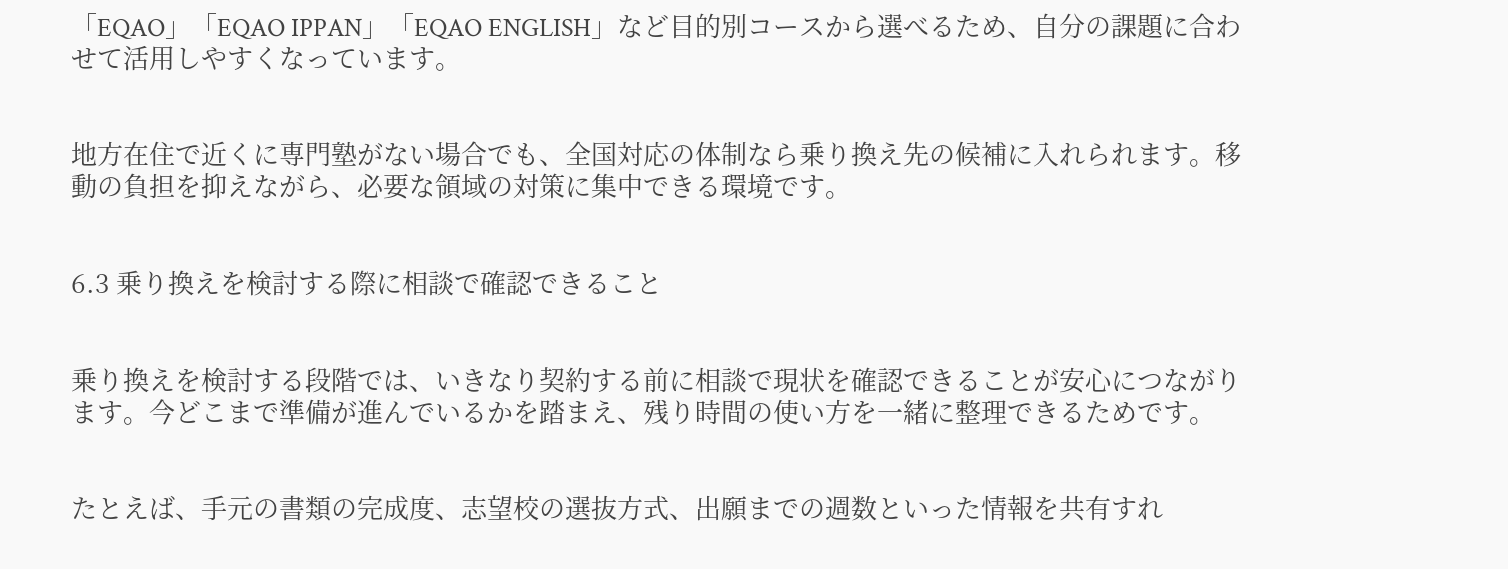「EQAO」「EQAO IPPAN」「EQAO ENGLISH」など目的別コースから選べるため、自分の課題に合わせて活用しやすくなっています。


地方在住で近くに専門塾がない場合でも、全国対応の体制なら乗り換え先の候補に入れられます。移動の負担を抑えながら、必要な領域の対策に集中できる環境です。


6.3 乗り換えを検討する際に相談で確認できること


乗り換えを検討する段階では、いきなり契約する前に相談で現状を確認できることが安心につながります。今どこまで準備が進んでいるかを踏まえ、残り時間の使い方を一緒に整理できるためです。


たとえば、手元の書類の完成度、志望校の選抜方式、出願までの週数といった情報を共有すれ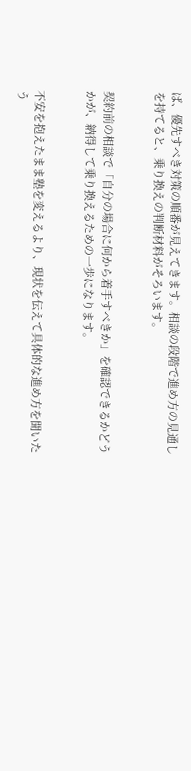ば、優先すべき対策の順番が見えてきます。相談の段階で進め方の見通しを持てると、乗り換えの判断材料がそろいます。


契約前の相談で「自分の場合に何から着手すべきか」を確認できるかどうかが、納得して乗り換えるための一歩になります。


不安を抱えたまま塾を変えるより、現状を伝えて具体的な進め方を聞いたう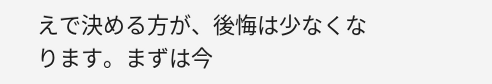えで決める方が、後悔は少なくなります。まずは今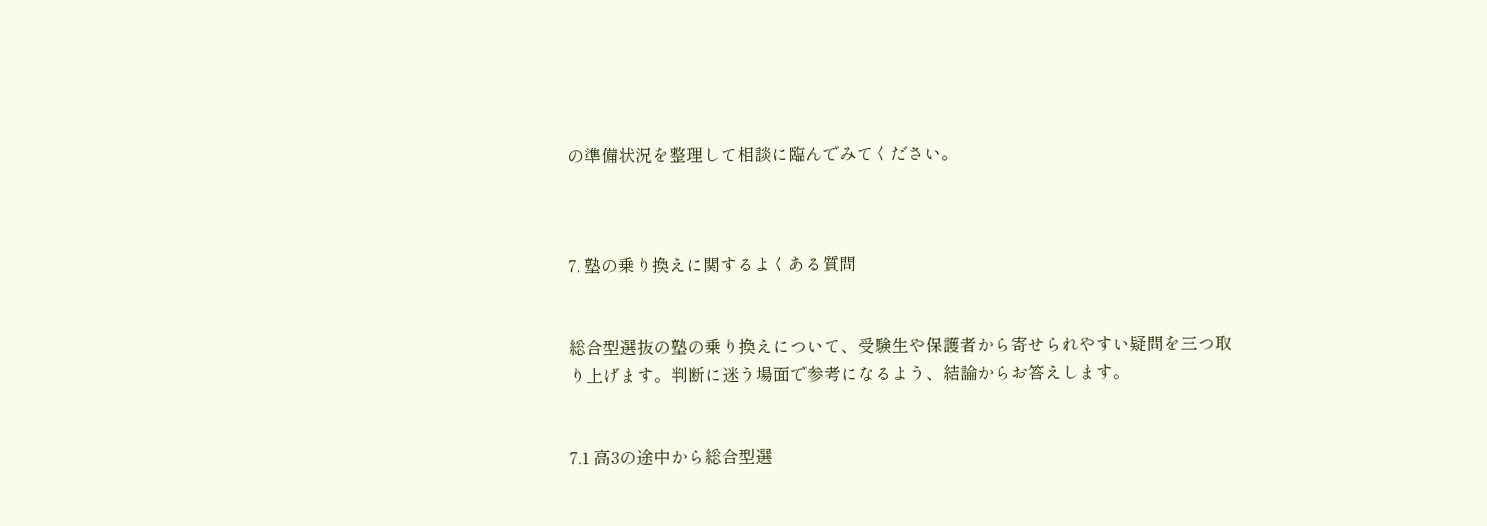の準備状況を整理して相談に臨んでみてください。



7. 塾の乗り換えに関するよくある質問


総合型選抜の塾の乗り換えについて、受験生や保護者から寄せられやすい疑問を三つ取り上げます。判断に迷う場面で参考になるよう、結論からお答えします。


7.1 高3の途中から総合型選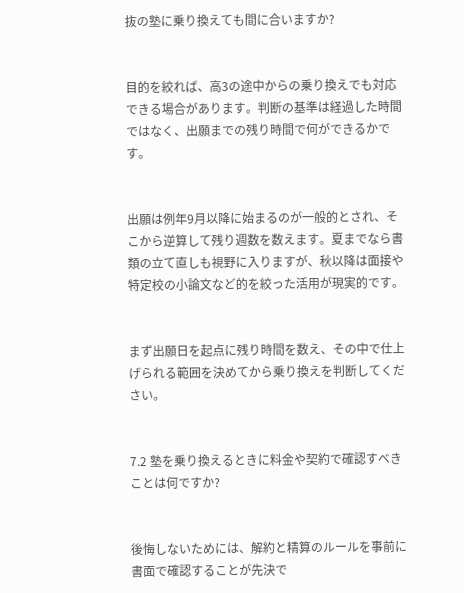抜の塾に乗り換えても間に合いますか?


目的を絞れば、高3の途中からの乗り換えでも対応できる場合があります。判断の基準は経過した時間ではなく、出願までの残り時間で何ができるかです。


出願は例年9月以降に始まるのが一般的とされ、そこから逆算して残り週数を数えます。夏までなら書類の立て直しも視野に入りますが、秋以降は面接や特定校の小論文など的を絞った活用が現実的です。


まず出願日を起点に残り時間を数え、その中で仕上げられる範囲を決めてから乗り換えを判断してください。


7.2 塾を乗り換えるときに料金や契約で確認すべきことは何ですか?


後悔しないためには、解約と精算のルールを事前に書面で確認することが先決で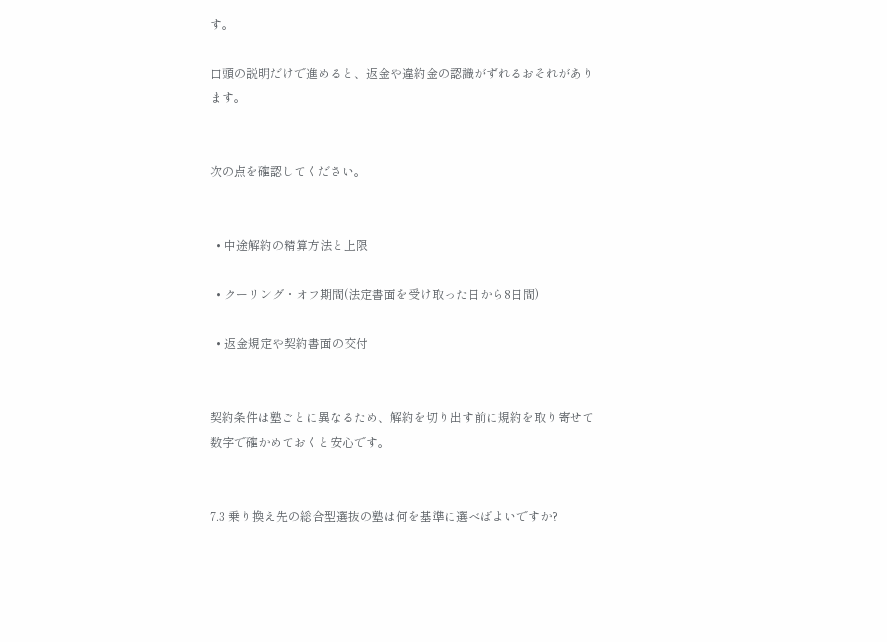す。

口頭の説明だけで進めると、返金や違約金の認識がずれるおそれがあります。


次の点を確認してください。


  • 中途解約の精算方法と上限

  • クーリング・オフ期間(法定書面を受け取った日から8日間)

  • 返金規定や契約書面の交付


契約条件は塾ごとに異なるため、解約を切り出す前に規約を取り寄せて数字で確かめておくと安心です。


7.3 乗り換え先の総合型選抜の塾は何を基準に選べばよいですか?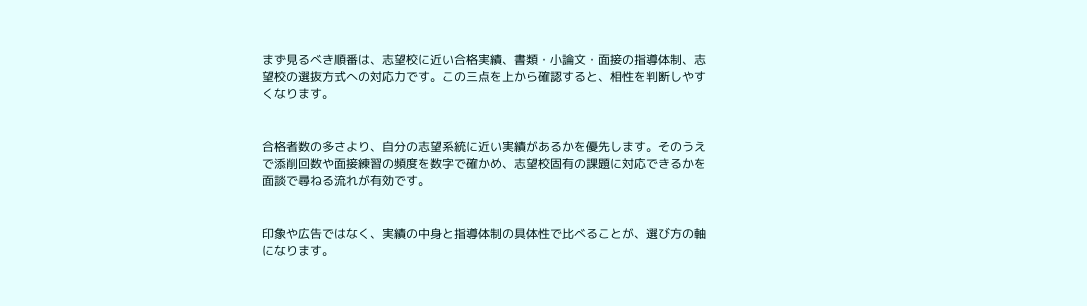まず見るべき順番は、志望校に近い合格実績、書類・小論文・面接の指導体制、志望校の選抜方式への対応力です。この三点を上から確認すると、相性を判断しやすくなります。


合格者数の多さより、自分の志望系統に近い実績があるかを優先します。そのうえで添削回数や面接練習の頻度を数字で確かめ、志望校固有の課題に対応できるかを面談で尋ねる流れが有効です。


印象や広告ではなく、実績の中身と指導体制の具体性で比べることが、選び方の軸になります。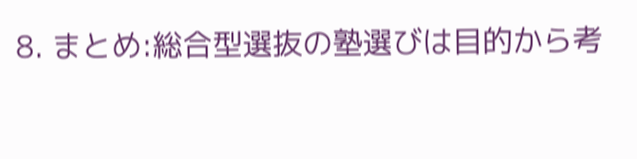8. まとめ:総合型選抜の塾選びは目的から考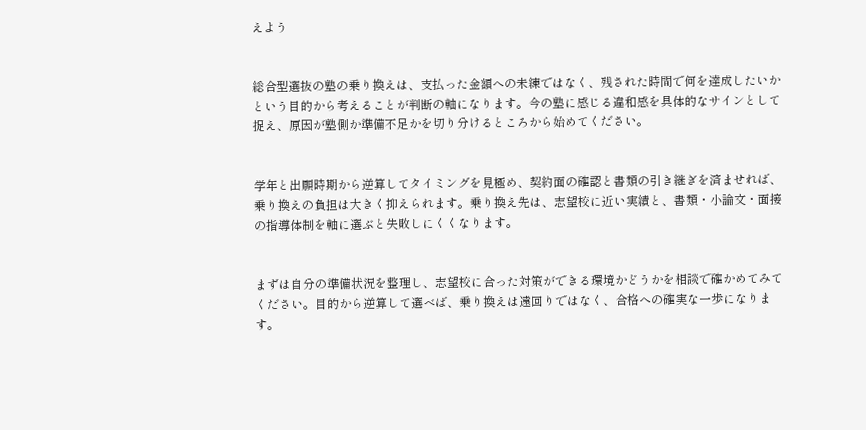えよう


総合型選抜の塾の乗り換えは、支払った金額への未練ではなく、残された時間で何を達成したいかという目的から考えることが判断の軸になります。今の塾に感じる違和感を具体的なサインとして捉え、原因が塾側か準備不足かを切り分けるところから始めてください。


学年と出願時期から逆算してタイミングを見極め、契約面の確認と書類の引き継ぎを済ませれば、乗り換えの負担は大きく抑えられます。乗り換え先は、志望校に近い実績と、書類・小論文・面接の指導体制を軸に選ぶと失敗しにくくなります。


まずは自分の準備状況を整理し、志望校に合った対策ができる環境かどうかを相談で確かめてみてください。目的から逆算して選べば、乗り換えは遠回りではなく、合格への確実な一歩になります。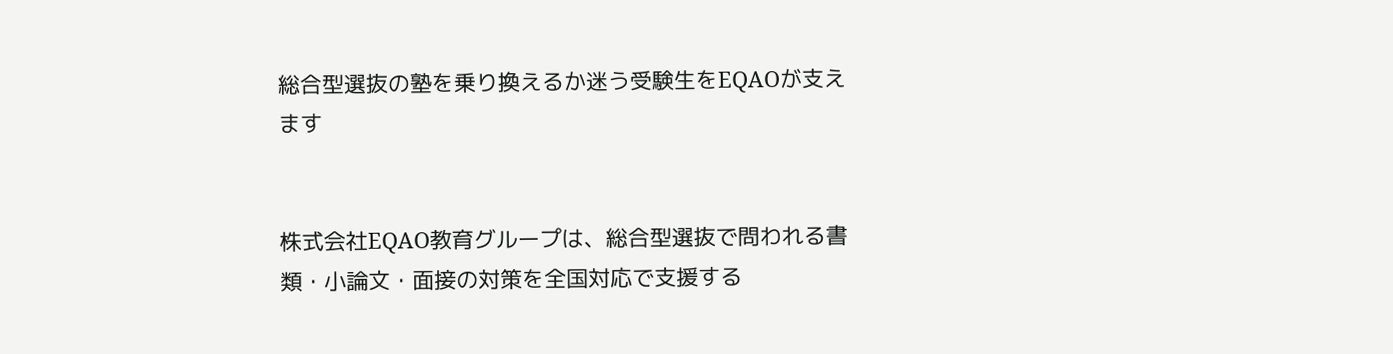総合型選抜の塾を乗り換えるか迷う受験生をEQAOが支えます


株式会社EQAO教育グループは、総合型選抜で問われる書類・小論文・面接の対策を全国対応で支援する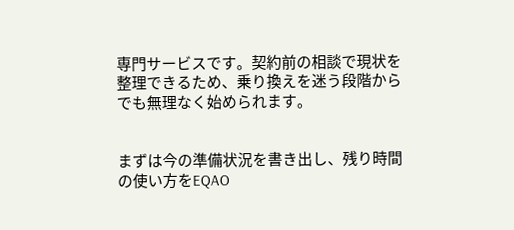専門サービスです。契約前の相談で現状を整理できるため、乗り換えを迷う段階からでも無理なく始められます。


まずは今の準備状況を書き出し、残り時間の使い方をEQAO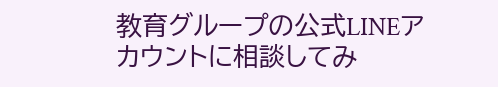教育グループの公式LINEアカウントに相談してみ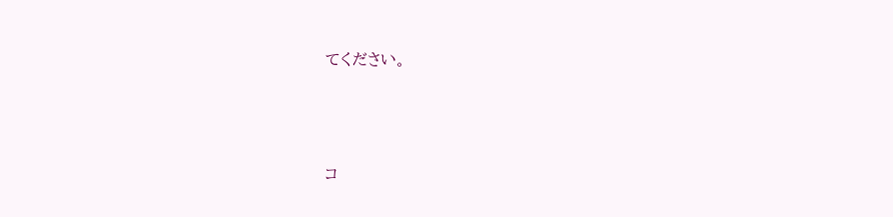てください。





コ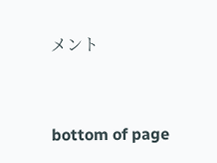メント


bottom of page